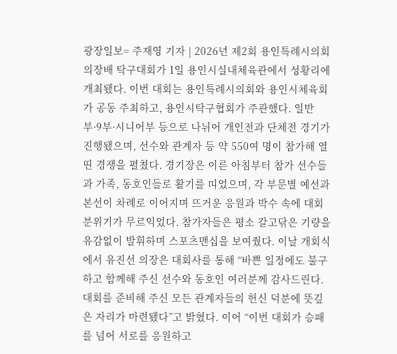광장일보= 주재영 기자 | 2026년 제2회 용인특례시의회 의장배 탁구대회가 1일 용인시실내체육관에서 성황리에 개최됐다. 이번 대회는 용인특례시의회와 용인시체육회가 공동 주최하고, 용인시탁구협회가 주관했다. 일반부·9부·시니어부 등으로 나뉘어 개인전과 단체전 경기가 진행됐으며, 선수와 관계자 등 약 550여 명이 참가해 열띤 경쟁을 펼쳤다. 경기장은 이른 아침부터 참가 선수들과 가족, 동호인들로 활기를 띠었으며, 각 부문별 예선과 본선이 차례로 이어지며 뜨거운 응원과 박수 속에 대회 분위기가 무르익었다. 참가자들은 평소 갈고닦은 기량을 유감없이 발휘하며 스포츠맨십을 보여줬다. 이날 개회식에서 유진선 의장은 대회사를 통해 “바쁜 일정에도 불구하고 함께해 주신 선수와 동호인 여러분께 감사드린다. 대회를 준비해 주신 모든 관계자들의 헌신 덕분에 뜻깊은 자리가 마련됐다”고 밝혔다. 이어 “이번 대회가 승패를 넘어 서로를 응원하고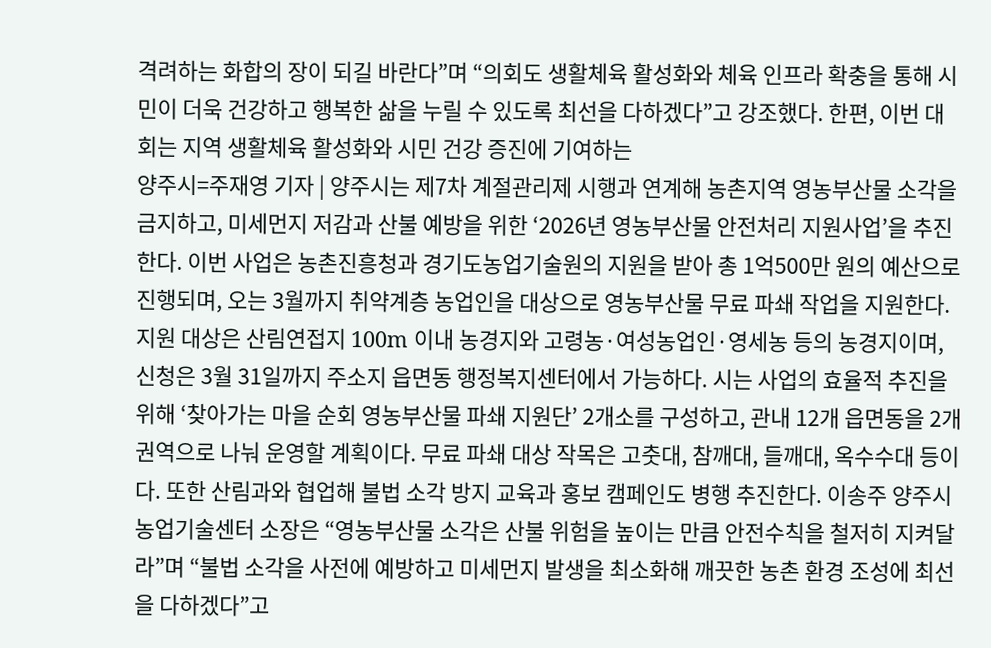격려하는 화합의 장이 되길 바란다”며 “의회도 생활체육 활성화와 체육 인프라 확충을 통해 시민이 더욱 건강하고 행복한 삶을 누릴 수 있도록 최선을 다하겠다”고 강조했다. 한편, 이번 대회는 지역 생활체육 활성화와 시민 건강 증진에 기여하는
양주시=주재영 기자 | 양주시는 제7차 계절관리제 시행과 연계해 농촌지역 영농부산물 소각을 금지하고, 미세먼지 저감과 산불 예방을 위한 ‘2026년 영농부산물 안전처리 지원사업’을 추진한다. 이번 사업은 농촌진흥청과 경기도농업기술원의 지원을 받아 총 1억500만 원의 예산으로 진행되며, 오는 3월까지 취약계층 농업인을 대상으로 영농부산물 무료 파쇄 작업을 지원한다. 지원 대상은 산림연접지 100m 이내 농경지와 고령농·여성농업인·영세농 등의 농경지이며, 신청은 3월 31일까지 주소지 읍면동 행정복지센터에서 가능하다. 시는 사업의 효율적 추진을 위해 ‘찾아가는 마을 순회 영농부산물 파쇄 지원단’ 2개소를 구성하고, 관내 12개 읍면동을 2개 권역으로 나눠 운영할 계획이다. 무료 파쇄 대상 작목은 고춧대, 참깨대, 들깨대, 옥수수대 등이다. 또한 산림과와 협업해 불법 소각 방지 교육과 홍보 캠페인도 병행 추진한다. 이송주 양주시농업기술센터 소장은 “영농부산물 소각은 산불 위험을 높이는 만큼 안전수칙을 철저히 지켜달라”며 “불법 소각을 사전에 예방하고 미세먼지 발생을 최소화해 깨끗한 농촌 환경 조성에 최선을 다하겠다”고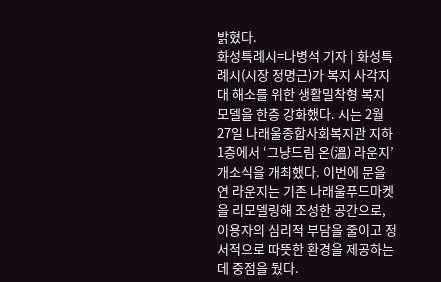밝혔다.
화성특례시=나병석 기자 | 화성특례시(시장 정명근)가 복지 사각지대 해소를 위한 생활밀착형 복지 모델을 한층 강화했다. 시는 2월 27일 나래울종합사회복지관 지하 1층에서 ‘그냥드림 온(溫) 라운지’ 개소식을 개최했다. 이번에 문을 연 라운지는 기존 나래울푸드마켓을 리모델링해 조성한 공간으로, 이용자의 심리적 부담을 줄이고 정서적으로 따뜻한 환경을 제공하는 데 중점을 뒀다.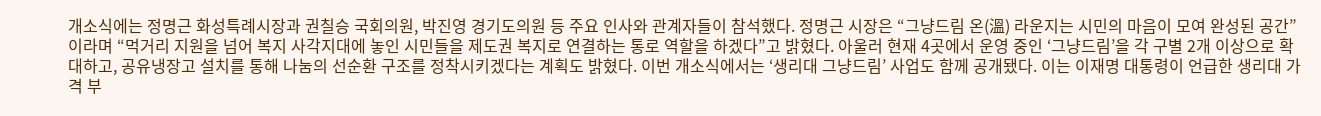개소식에는 정명근 화성특례시장과 권칠승 국회의원, 박진영 경기도의원 등 주요 인사와 관계자들이 참석했다. 정명근 시장은 “그냥드림 온(溫) 라운지는 시민의 마음이 모여 완성된 공간”이라며 “먹거리 지원을 넘어 복지 사각지대에 놓인 시민들을 제도권 복지로 연결하는 통로 역할을 하겠다”고 밝혔다. 아울러 현재 4곳에서 운영 중인 ‘그냥드림’을 각 구별 2개 이상으로 확대하고, 공유냉장고 설치를 통해 나눔의 선순환 구조를 정착시키겠다는 계획도 밝혔다. 이번 개소식에서는 ‘생리대 그냥드림’ 사업도 함께 공개됐다. 이는 이재명 대통령이 언급한 생리대 가격 부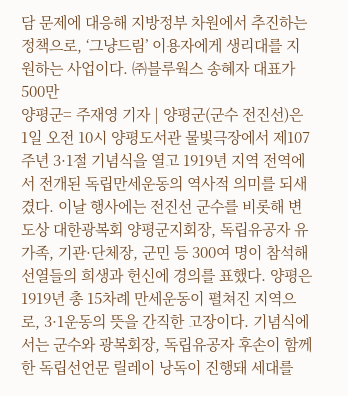담 문제에 대응해 지방정부 차원에서 추진하는 정책으로, ‘그냥드림’ 이용자에게 생리대를 지원하는 사업이다. ㈜블루웍스 송혜자 대표가 500만
양평군= 주재영 기자 | 양평군(군수 전진선)은 1일 오전 10시 양평도서관 물빛극장에서 제107주년 3·1절 기념식을 열고 1919년 지역 전역에서 전개된 독립만세운동의 역사적 의미를 되새겼다. 이날 행사에는 전진선 군수를 비롯해 변도상 대한광복회 양평군지회장, 독립유공자 유가족, 기관·단체장, 군민 등 300여 명이 참석해 선열들의 희생과 헌신에 경의를 표했다. 양평은 1919년 총 15차례 만세운동이 펼쳐진 지역으로, 3·1운동의 뜻을 간직한 고장이다. 기념식에서는 군수와 광복회장, 독립유공자 후손이 함께한 독립선언문 릴레이 낭독이 진행돼 세대를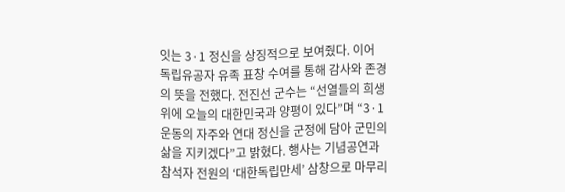잇는 3·1 정신을 상징적으로 보여줬다. 이어 독립유공자 유족 표창 수여를 통해 감사와 존경의 뜻을 전했다. 전진선 군수는 “선열들의 희생 위에 오늘의 대한민국과 양평이 있다”며 “3·1운동의 자주와 연대 정신을 군정에 담아 군민의 삶을 지키겠다”고 밝혔다. 행사는 기념공연과 참석자 전원의 ‘대한독립만세’ 삼창으로 마무리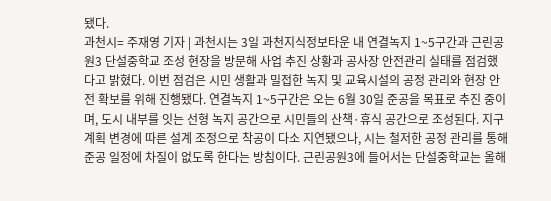됐다.
과천시= 주재영 기자 | 과천시는 3일 과천지식정보타운 내 연결녹지 1~5구간과 근린공원3 단설중학교 조성 현장을 방문해 사업 추진 상황과 공사장 안전관리 실태를 점검했다고 밝혔다. 이번 점검은 시민 생활과 밀접한 녹지 및 교육시설의 공정 관리와 현장 안전 확보를 위해 진행됐다. 연결녹지 1~5구간은 오는 6월 30일 준공을 목표로 추진 중이며, 도시 내부를 잇는 선형 녹지 공간으로 시민들의 산책·휴식 공간으로 조성된다. 지구계획 변경에 따른 설계 조정으로 착공이 다소 지연됐으나, 시는 철저한 공정 관리를 통해 준공 일정에 차질이 없도록 한다는 방침이다. 근린공원3에 들어서는 단설중학교는 올해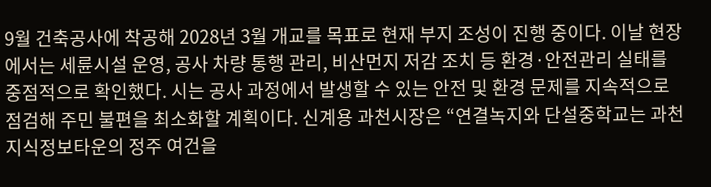9월 건축공사에 착공해 2028년 3월 개교를 목표로 현재 부지 조성이 진행 중이다. 이날 현장에서는 세륜시설 운영, 공사 차량 통행 관리, 비산먼지 저감 조치 등 환경·안전관리 실태를 중점적으로 확인했다. 시는 공사 과정에서 발생할 수 있는 안전 및 환경 문제를 지속적으로 점검해 주민 불편을 최소화할 계획이다. 신계용 과천시장은 “연결녹지와 단설중학교는 과천지식정보타운의 정주 여건을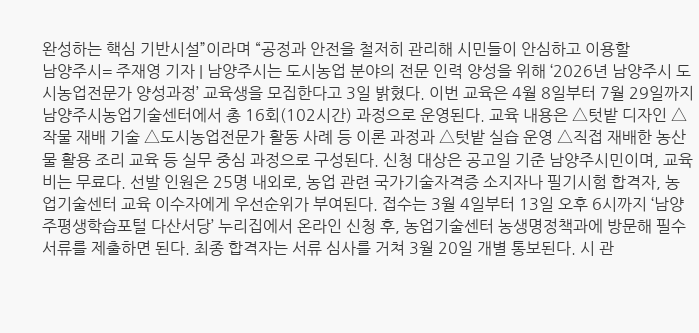완성하는 핵심 기반시설”이라며 “공정과 안전을 철저히 관리해 시민들이 안심하고 이용할
남양주시= 주재영 기자 | 남양주시는 도시농업 분야의 전문 인력 양성을 위해 ‘2026년 남양주시 도시농업전문가 양성과정’ 교육생을 모집한다고 3일 밝혔다. 이번 교육은 4월 8일부터 7월 29일까지 남양주시농업기술센터에서 총 16회(102시간) 과정으로 운영된다. 교육 내용은 △텃밭 디자인 △작물 재배 기술 △도시농업전문가 활동 사례 등 이론 과정과 △텃밭 실습 운영 △직접 재배한 농산물 활용 조리 교육 등 실무 중심 과정으로 구성된다. 신청 대상은 공고일 기준 남양주시민이며, 교육비는 무료다. 선발 인원은 25명 내외로, 농업 관련 국가기술자격증 소지자나 필기시험 합격자, 농업기술센터 교육 이수자에게 우선순위가 부여된다. 접수는 3월 4일부터 13일 오후 6시까지 ‘남양주평생학습포털 다산서당’ 누리집에서 온라인 신청 후, 농업기술센터 농생명정책과에 방문해 필수 서류를 제출하면 된다. 최종 합격자는 서류 심사를 거쳐 3월 20일 개별 통보된다. 시 관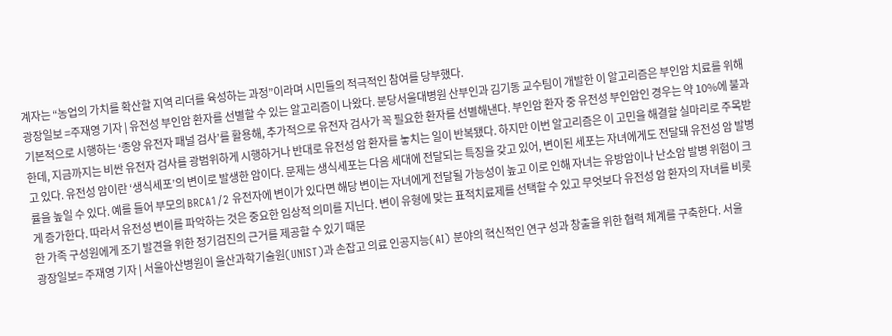계자는 “농업의 가치를 확산할 지역 리더를 육성하는 과정”이라며 시민들의 적극적인 참여를 당부했다.
광장일보 =주재영 기자 | 유전성 부인암 환자를 선별할 수 있는 알고리즘이 나왔다. 분당서울대병원 산부인과 김기동 교수팀이 개발한 이 알고리즘은 부인암 치료를 위해 기본적으로 시행하는 ‘종양 유전자 패널 검사’를 활용해, 추가적으로 유전자 검사가 꼭 필요한 환자를 선별해낸다. 부인암 환자 중 유전성 부인암인 경우는 약 10%에 불과한데, 지금까지는 비싼 유전자 검사를 광범위하게 시행하거나 반대로 유전성 암 환자를 놓치는 일이 반복됐다. 하지만 이번 알고리즘은 이 고민을 해결할 실마리로 주목받고 있다. 유전성 암이란 ‘생식세포’의 변이로 발생한 암이다. 문제는 생식세포는 다음 세대에 전달되는 특징을 갖고 있어, 변이된 세포는 자녀에게도 전달돼 유전성 암 발병률을 높일 수 있다. 예를 들어 부모의 BRCA1/2 유전자에 변이가 있다면 해당 변이는 자녀에게 전달될 가능성이 높고 이로 인해 자녀는 유방암이나 난소암 발병 위험이 크게 증가한다. 따라서 유전성 변이를 파악하는 것은 중요한 임상적 의미를 지닌다. 변이 유형에 맞는 표적치료제를 선택할 수 있고 무엇보다 유전성 암 환자의 자녀를 비롯한 가족 구성원에게 조기 발견을 위한 정기검진의 근거를 제공할 수 있기 때문
광장일보= 주재영 기자 | 서울아산병원이 울산과학기술원(UNIST)과 손잡고 의료 인공지능(AI) 분야의 혁신적인 연구 성과 창출을 위한 협력 체계를 구축한다. 서울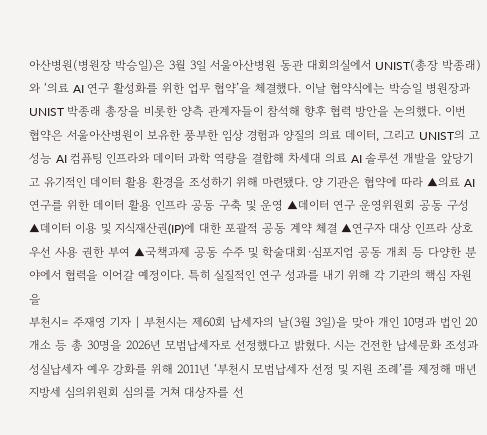아산병원(병원장 박승일)은 3월 3일 서울아산병원 동관 대회의실에서 UNIST(총장 박종래)와 ‘의료 AI 연구 활성화를 위한 업무 협약’을 체결했다. 이날 협약식에는 박승일 병원장과 UNIST 박종래 총장을 비롯한 양측 관계자들이 참석해 향후 협력 방안을 논의했다. 이번 협약은 서울아산병원이 보유한 풍부한 임상 경험과 양질의 의료 데이터, 그리고 UNIST의 고성능 AI 컴퓨팅 인프라와 데이터 과학 역량을 결합해 차세대 의료 AI 솔루션 개발을 앞당기고 유기적인 데이터 활용 환경을 조성하기 위해 마련됐다. 양 기관은 협약에 따라 ▲의료 AI 연구를 위한 데이터 활용 인프라 공동 구축 및 운영 ▲데이터 연구 운영위원회 공동 구성 ▲데이터 이용 및 지식재산권(IP)에 대한 포괄적 공동 계약 체결 ▲연구자 대상 인프라 상호 우선 사용 권한 부여 ▲국책과제 공동 수주 및 학술대회·심포지엄 공동 개최 등 다양한 분야에서 협력을 이어갈 예정이다. 특히 실질적인 연구 성과를 내기 위해 각 기관의 핵심 자원을
부천시= 주재영 기자 | 부천시는 제60회 납세자의 날(3월 3일)을 맞아 개인 10명과 법인 20개소 등 총 30명을 2026년 모범납세자로 선정했다고 밝혔다. 시는 건전한 납세문화 조성과 성실납세자 예우 강화를 위해 2011년 ‘부천시 모범납세자 선정 및 지원 조례’를 제정해 매년 지방세 심의위원회 심의를 거쳐 대상자를 선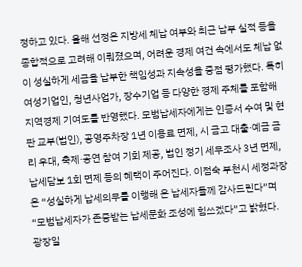정하고 있다. 올해 선정은 지방세 체납 여부와 최근 납부 실적 등을 종합적으로 고려해 이뤄졌으며, 어려운 경제 여건 속에서도 체납 없이 성실하게 세금을 납부한 책임성과 지속성을 중점 평가했다. 특히 여성기업인, 청년사업가, 장수기업 등 다양한 경제 주체를 포함해 지역경제 기여도를 반영했다. 모범납세자에게는 인증서 수여 및 현판 교부(법인), 공영주차장 1년 이용료 면제, 시 금고 대출·예금 금리 우대, 축제·공연 참여 기회 제공, 법인 정기 세무조사 3년 면제, 납세담보 1회 면제 등의 혜택이 주어진다. 이점숙 부천시 세정과장은 “성실하게 납세의무를 이행해 온 납세자들께 감사드린다”며 “모범납세자가 존중받는 납세문화 조성에 힘쓰겠다”고 밝혔다.
광장일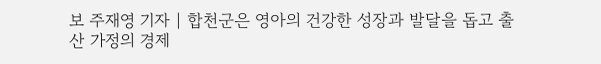보 주재영 기자 | 합천군은 영아의 건강한 성장과 발달을 돕고 출산 가정의 경제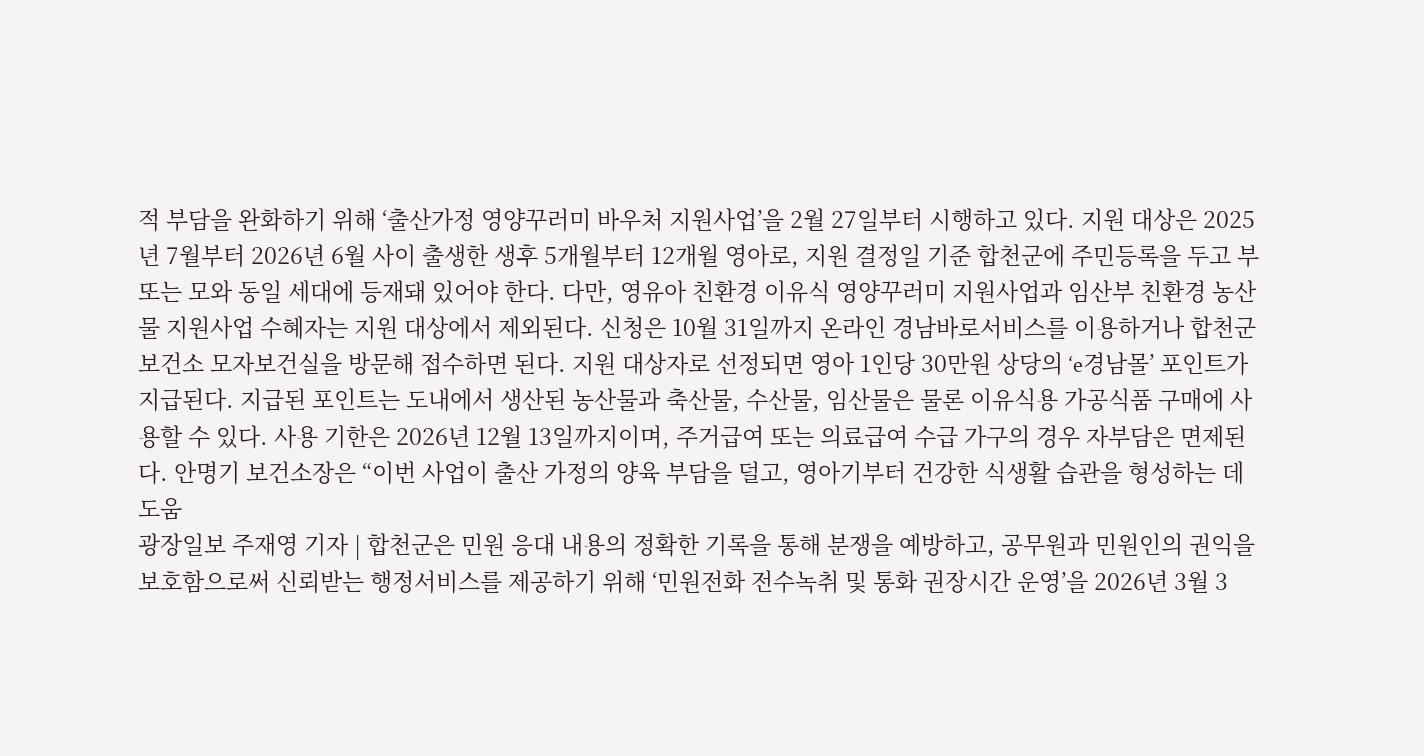적 부담을 완화하기 위해 ‘출산가정 영양꾸러미 바우처 지원사업’을 2월 27일부터 시행하고 있다. 지원 대상은 2025년 7월부터 2026년 6월 사이 출생한 생후 5개월부터 12개월 영아로, 지원 결정일 기준 합천군에 주민등록을 두고 부 또는 모와 동일 세대에 등재돼 있어야 한다. 다만, 영유아 친환경 이유식 영양꾸러미 지원사업과 임산부 친환경 농산물 지원사업 수혜자는 지원 대상에서 제외된다. 신청은 10월 31일까지 온라인 경남바로서비스를 이용하거나 합천군보건소 모자보건실을 방문해 접수하면 된다. 지원 대상자로 선정되면 영아 1인당 30만원 상당의 ‘e경남몰’ 포인트가 지급된다. 지급된 포인트는 도내에서 생산된 농산물과 축산물, 수산물, 임산물은 물론 이유식용 가공식품 구매에 사용할 수 있다. 사용 기한은 2026년 12월 13일까지이며, 주거급여 또는 의료급여 수급 가구의 경우 자부담은 면제된다. 안명기 보건소장은 “이번 사업이 출산 가정의 양육 부담을 덜고, 영아기부터 건강한 식생활 습관을 형성하는 데 도움
광장일보 주재영 기자 | 합천군은 민원 응대 내용의 정확한 기록을 통해 분쟁을 예방하고, 공무원과 민원인의 권익을 보호함으로써 신뢰받는 행정서비스를 제공하기 위해 ‘민원전화 전수녹취 및 통화 권장시간 운영’을 2026년 3월 3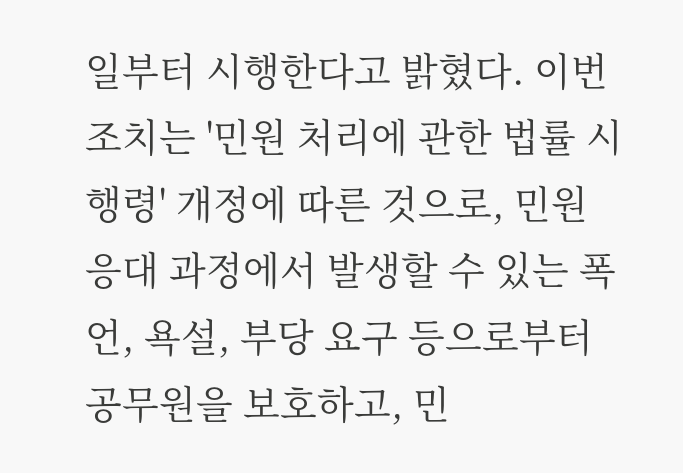일부터 시행한다고 밝혔다. 이번 조치는 '민원 처리에 관한 법률 시행령' 개정에 따른 것으로, 민원 응대 과정에서 발생할 수 있는 폭언, 욕설, 부당 요구 등으로부터 공무원을 보호하고, 민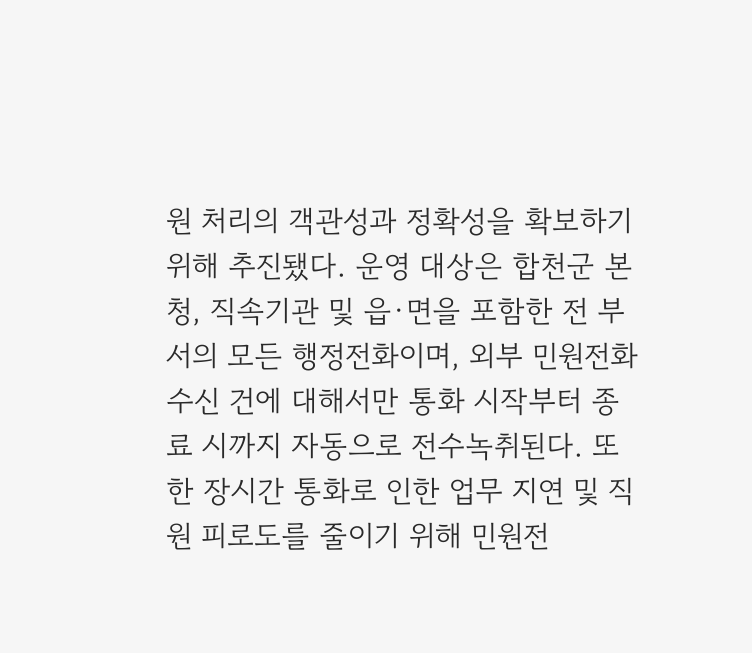원 처리의 객관성과 정확성을 확보하기 위해 추진됐다. 운영 대상은 합천군 본청, 직속기관 및 읍·면을 포함한 전 부서의 모든 행정전화이며, 외부 민원전화 수신 건에 대해서만 통화 시작부터 종료 시까지 자동으로 전수녹취된다. 또한 장시간 통화로 인한 업무 지연 및 직원 피로도를 줄이기 위해 민원전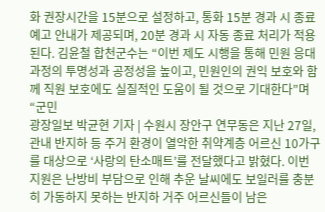화 권장시간을 15분으로 설정하고, 통화 15분 경과 시 종료예고 안내가 제공되며, 20분 경과 시 자동 종료 처리가 적용된다. 김윤철 합천군수는 “이번 제도 시행을 통해 민원 응대 과정의 투명성과 공정성을 높이고, 민원인의 권익 보호와 함께 직원 보호에도 실질적인 도움이 될 것으로 기대한다”며 “군민
광장일보 박균현 기자 | 수원시 장안구 연무동은 지난 27일, 관내 반지하 등 주거 환경이 열악한 취약계층 어르신 10가구를 대상으로 ‘사랑의 탄소매트’를 전달했다고 밝혔다. 이번 지원은 난방비 부담으로 인해 추운 날씨에도 보일러를 충분히 가동하지 못하는 반지하 거주 어르신들이 남은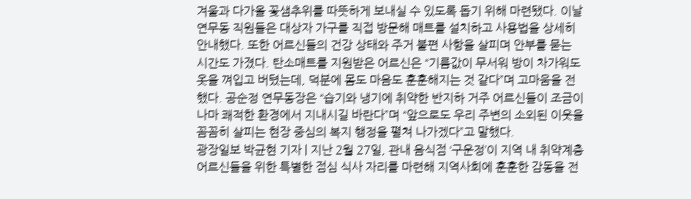겨울과 다가올 꽃샘추위를 따뜻하게 보내실 수 있도록 돕기 위해 마련됐다. 이날 연무동 직원들은 대상자 가구를 직접 방문해 매트를 설치하고 사용법을 상세히 안내했다. 또한 어르신들의 건강 상태와 주거 불편 사항을 살피며 안부를 묻는 시간도 가졌다. 탄소매트를 지원받은 어르신은 “기름값이 무서워 방이 차가워도 옷을 껴입고 버텼는데, 덕분에 몸도 마음도 훈훈해지는 것 같다”며 고마움을 전했다. 공순정 연무동장은 “습기와 냉기에 취약한 반지하 거주 어르신들이 조금이나마 쾌적한 환경에서 지내시길 바란다”며 “앞으로도 우리 주변의 소외된 이웃을 꼼꼼히 살피는 현장 중심의 복지 행정을 펼쳐 나가겠다”고 말했다.
광장일보 박균현 기자 | 지난 2월 27일, 관내 음식점 ‘구운정’이 지역 내 취약계층 어르신들을 위한 특별한 점심 식사 자리를 마련해 지역사회에 훈훈한 감동을 전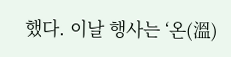했다. 이날 행사는 ‘온(溫)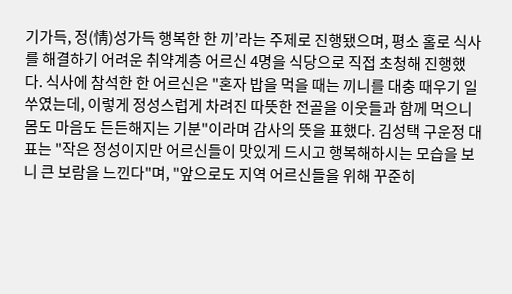기가득, 정(情)성가득 행복한 한 끼’라는 주제로 진행됐으며, 평소 홀로 식사를 해결하기 어려운 취약계층 어르신 4명을 식당으로 직접 초청해 진행했다. 식사에 참석한 한 어르신은 "혼자 밥을 먹을 때는 끼니를 대충 때우기 일쑤였는데, 이렇게 정성스럽게 차려진 따뜻한 전골을 이웃들과 함께 먹으니 몸도 마음도 든든해지는 기분"이라며 감사의 뜻을 표했다. 김성택 구운정 대표는 "작은 정성이지만 어르신들이 맛있게 드시고 행복해하시는 모습을 보니 큰 보람을 느낀다"며, "앞으로도 지역 어르신들을 위해 꾸준히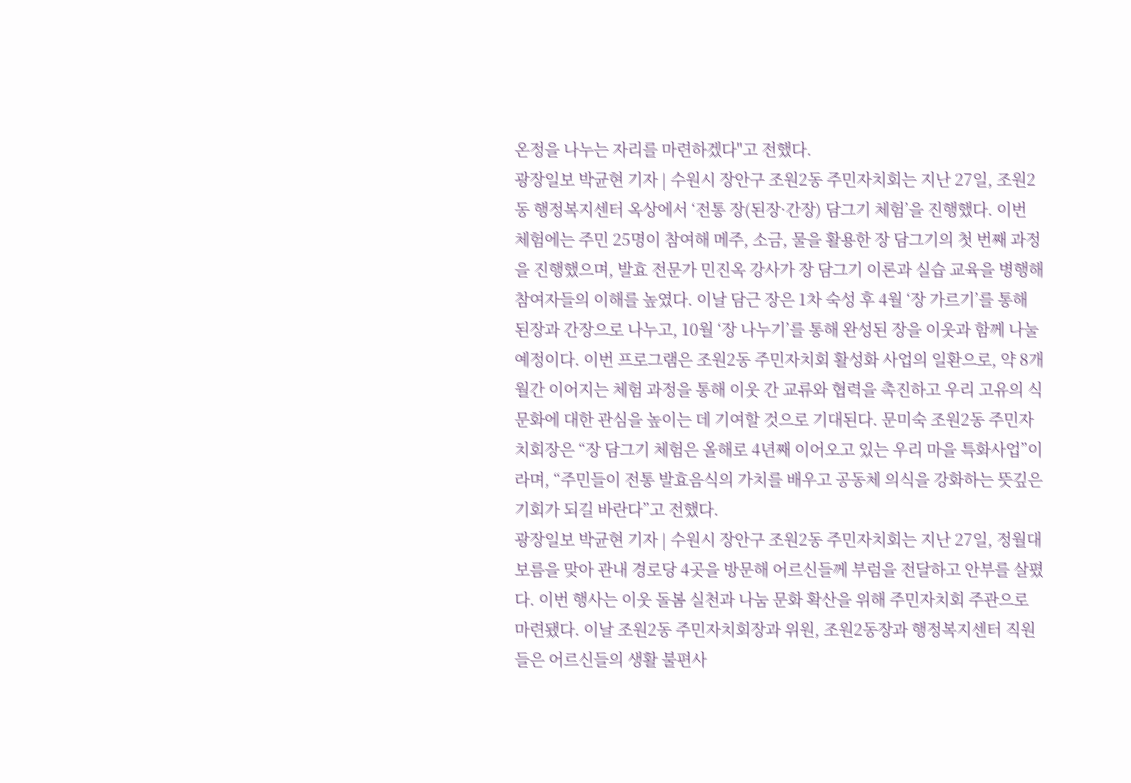온정을 나누는 자리를 마련하겠다"고 전했다.
광장일보 박균현 기자 | 수원시 장안구 조원2동 주민자치회는 지난 27일, 조원2동 행정복지센터 옥상에서 ‘전통 장(된장·간장) 담그기 체험’을 진행했다. 이번 체험에는 주민 25명이 참여해 메주, 소금, 물을 활용한 장 담그기의 첫 번째 과정을 진행했으며, 발효 전문가 민진옥 강사가 장 담그기 이론과 실습 교육을 병행해 참여자들의 이해를 높였다. 이날 담근 장은 1차 숙성 후 4월 ‘장 가르기’를 통해 된장과 간장으로 나누고, 10월 ‘장 나누기’를 통해 완성된 장을 이웃과 함께 나눌 예정이다. 이번 프로그램은 조원2동 주민자치회 활성화 사업의 일환으로, 약 8개월간 이어지는 체험 과정을 통해 이웃 간 교류와 협력을 촉진하고 우리 고유의 식문화에 대한 관심을 높이는 데 기여할 것으로 기대된다. 문미숙 조원2동 주민자치회장은 “장 담그기 체험은 올해로 4년째 이어오고 있는 우리 마을 특화사업”이라며, “주민들이 전통 발효음식의 가치를 배우고 공동체 의식을 강화하는 뜻깊은 기회가 되길 바란다”고 전했다.
광장일보 박균현 기자 | 수원시 장안구 조원2동 주민자치회는 지난 27일, 정월대보름을 맞아 관내 경로당 4곳을 방문해 어르신들께 부럼을 전달하고 안부를 살폈다. 이번 행사는 이웃 돌봄 실천과 나눔 문화 확산을 위해 주민자치회 주관으로 마련됐다. 이날 조원2동 주민자치회장과 위원, 조원2동장과 행정복지센터 직원들은 어르신들의 생활 불편사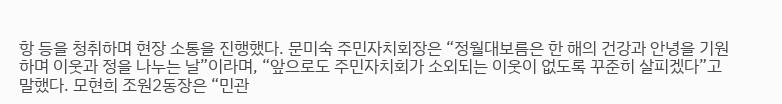항 등을 청취하며 현장 소통을 진행했다. 문미숙 주민자치회장은 “정월대보름은 한 해의 건강과 안녕을 기원하며 이웃과 정을 나누는 날”이라며, “앞으로도 주민자치회가 소외되는 이웃이 없도록 꾸준히 살피겠다”고 말했다. 모현희 조원2동장은 “민관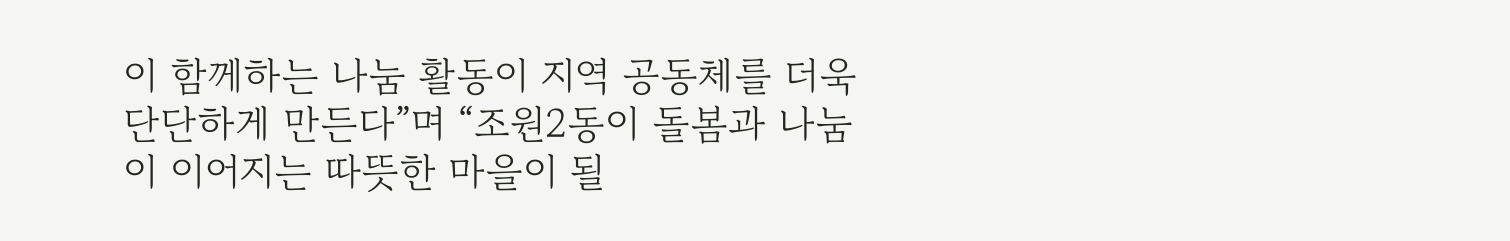이 함께하는 나눔 활동이 지역 공동체를 더욱 단단하게 만든다”며 “조원2동이 돌봄과 나눔이 이어지는 따뜻한 마을이 될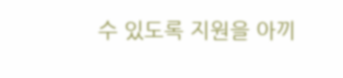수 있도록 지원을 아끼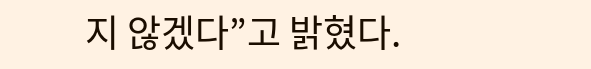지 않겠다”고 밝혔다.